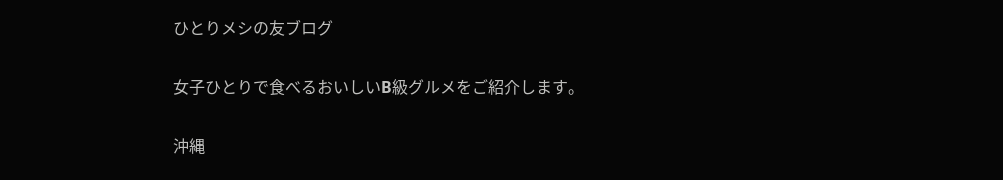ひとりメシの友ブログ

女子ひとりで食べるおいしいB級グルメをご紹介します。

沖縄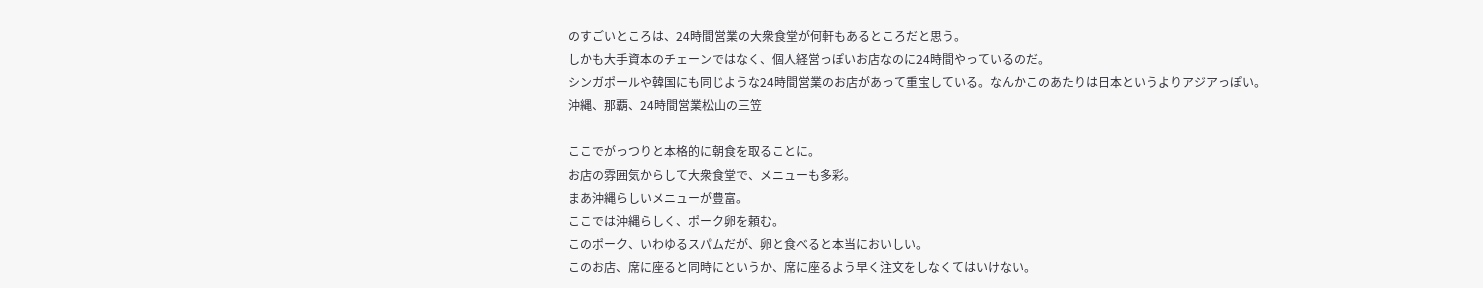のすごいところは、24時間営業の大衆食堂が何軒もあるところだと思う。
しかも大手資本のチェーンではなく、個人経営っぽいお店なのに24時間やっているのだ。
シンガポールや韓国にも同じような24時間営業のお店があって重宝している。なんかこのあたりは日本というよりアジアっぽい。
沖縄、那覇、24時間営業松山の三笠

ここでがっつりと本格的に朝食を取ることに。
お店の雰囲気からして大衆食堂で、メニューも多彩。
まあ沖縄らしいメニューが豊富。
ここでは沖縄らしく、ポーク卵を頼む。
このポーク、いわゆるスパムだが、卵と食べると本当においしい。
このお店、席に座ると同時にというか、席に座るよう早く注文をしなくてはいけない。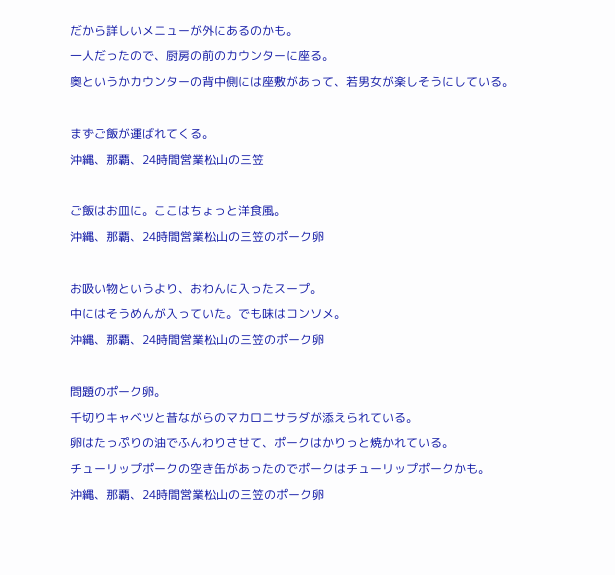だから詳しいメニューが外にあるのかも。
一人だったので、厨房の前のカウンターに座る。
奥というかカウンターの背中側には座敷があって、若男女が楽しそうにしている。

まずご飯が運ばれてくる。
沖縄、那覇、24時間営業松山の三笠

ご飯はお皿に。ここはちょっと洋食風。
沖縄、那覇、24時間営業松山の三笠のポーク卵

お吸い物というより、おわんに入ったスープ。
中にはそうめんが入っていた。でも味はコンソメ。
沖縄、那覇、24時間営業松山の三笠のポーク卵

問題のポーク卵。
千切りキャベツと昔ながらのマカロニサラダが添えられている。
卵はたっぷりの油でふんわりさせて、ポークはかりっと焼かれている。
チューリップポークの空き缶があったのでポークはチューリップポークかも。
沖縄、那覇、24時間営業松山の三笠のポーク卵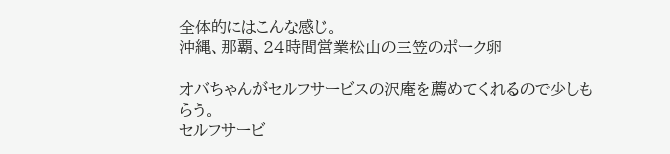全体的にはこんな感じ。
沖縄、那覇、24時間営業松山の三笠のポーク卵

オバちゃんがセルフサービスの沢庵を薦めてくれるので少しもらう。
セルフサービ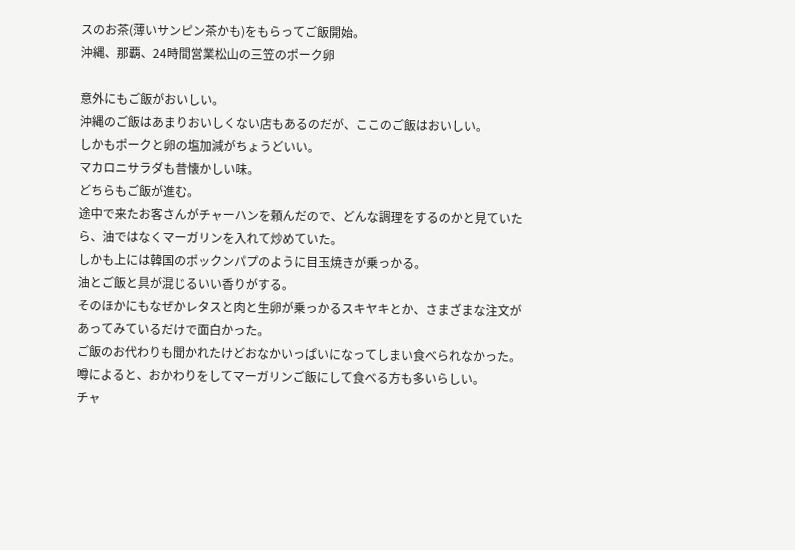スのお茶(薄いサンピン茶かも)をもらってご飯開始。
沖縄、那覇、24時間営業松山の三笠のポーク卵

意外にもご飯がおいしい。
沖縄のご飯はあまりおいしくない店もあるのだが、ここのご飯はおいしい。
しかもポークと卵の塩加減がちょうどいい。
マカロニサラダも昔懐かしい味。
どちらもご飯が進む。
途中で来たお客さんがチャーハンを頼んだので、どんな調理をするのかと見ていたら、油ではなくマーガリンを入れて炒めていた。
しかも上には韓国のポックンパプのように目玉焼きが乗っかる。
油とご飯と具が混じるいい香りがする。
そのほかにもなぜかレタスと肉と生卵が乗っかるスキヤキとか、さまざまな注文があってみているだけで面白かった。
ご飯のお代わりも聞かれたけどおなかいっぱいになってしまい食べられなかった。
噂によると、おかわりをしてマーガリンご飯にして食べる方も多いらしい。
チャ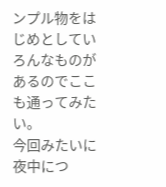ンプル物をはじめとしていろんなものがあるのでここも通ってみたい。
今回みたいに夜中につ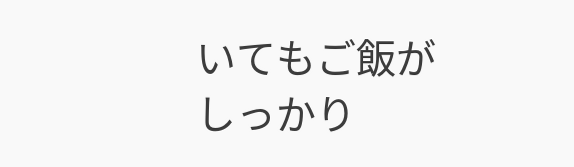いてもご飯がしっかり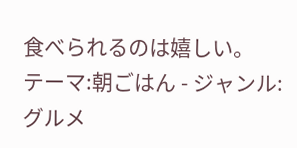食べられるのは嬉しい。
テーマ:朝ごはん - ジャンル:グルメ